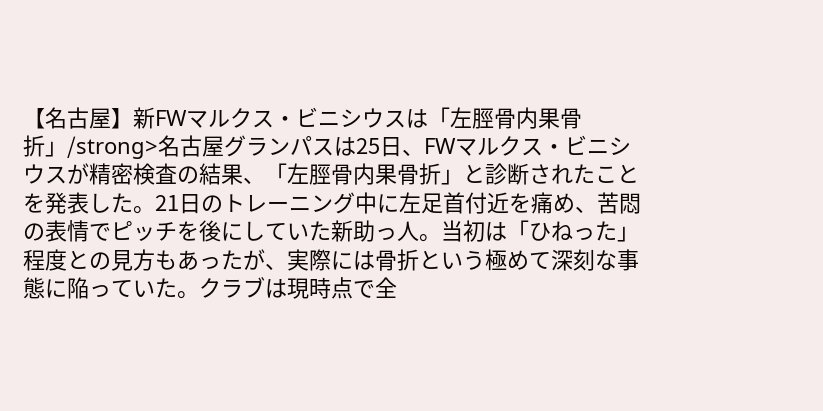【名古屋】新FWマルクス・ビニシウスは「左脛骨内果骨折」/strong>名古屋グランパスは25日、FWマルクス・ビニシウスが精密検査の結果、「左脛骨内果骨折」と診断されたことを発表した。21日のトレーニング中に左足首付近を痛め、苦悶の表情でピッチを後にしていた新助っ人。当初は「ひねった」程度との見方もあったが、実際には骨折という極めて深刻な事態に陥っていた。クラブは現時点で全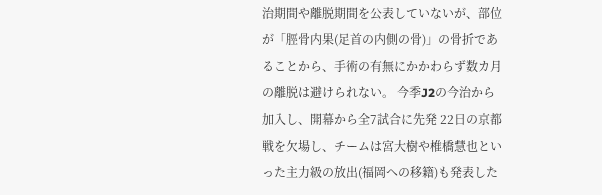治期間や離脱期間を公表していないが、部位が「脛骨内果(足首の内側の骨)」の骨折であることから、手術の有無にかかわらず数カ月の離脱は避けられない。 今季J2の今治から加入し、開幕から全7試合に先発 22日の京都戦を欠場し、チームは宮大樹や椎橋慧也といった主力級の放出(福岡への移籍)も発表した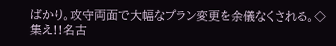ばかり。攻守両面で大幅なプラン変更を余儀なくされる。◇集え!!名古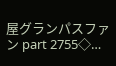屋グランパスファン part 2755◇…